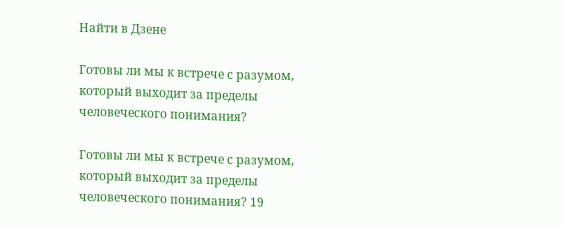Найти в Дзене

Готовы ли мы к встрече с разумом, который выходит за пределы человеческого понимания?

Готовы ли мы к встрече с разумом, который выходит за пределы человеческого понимания? 19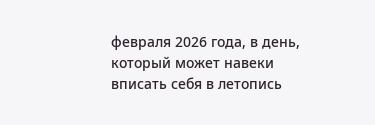февраля 2026 года, в день, который может навеки вписать себя в летопись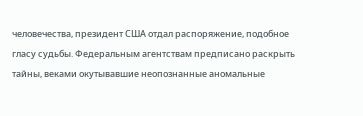человечества, президент США отдал распоряжение, подобное гласу судьбы. Федеральным агентствам предписано раскрыть тайны, веками окутывавшие неопознанные аномальные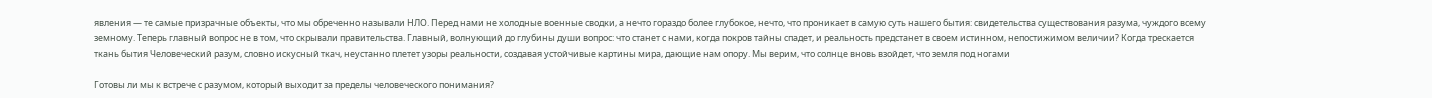явления — те самые призрачные объекты, что мы обреченно называли НЛО. Перед нами не холодные военные сводки, а нечто гораздо более глубокое, нечто, что проникает в самую суть нашего бытия: свидетельства существования разума, чуждого всему земному. Теперь главный вопрос не в том, что скрывали правительства. Главный, волнующий до глубины души вопрос: что станет с нами, когда покров тайны спадет, и реальность предстанет в своем истинном, непостижимом величии? Когда трескается ткань бытия Человеческий разум, словно искусный ткач, неустанно плетет узоры реальности, создавая устойчивые картины мира, дающие нам опору. Мы верим, что солнце вновь взойдет, что земля под ногами

Готовы ли мы к встрече с разумом, который выходит за пределы человеческого понимания?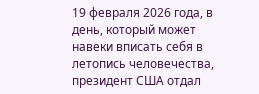19 февраля 2026 года, в день, который может навеки вписать себя в летопись человечества, президент США отдал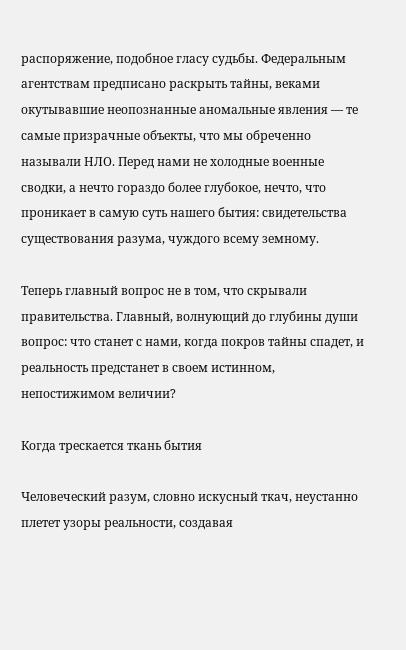распоряжение, подобное гласу судьбы. Федеральным агентствам предписано раскрыть тайны, веками окутывавшие неопознанные аномальные явления — те самые призрачные объекты, что мы обреченно называли НЛО. Перед нами не холодные военные сводки, а нечто гораздо более глубокое, нечто, что проникает в самую суть нашего бытия: свидетельства существования разума, чуждого всему земному.

Теперь главный вопрос не в том, что скрывали правительства. Главный, волнующий до глубины души вопрос: что станет с нами, когда покров тайны спадет, и реальность предстанет в своем истинном, непостижимом величии?

Когда трескается ткань бытия

Человеческий разум, словно искусный ткач, неустанно плетет узоры реальности, создавая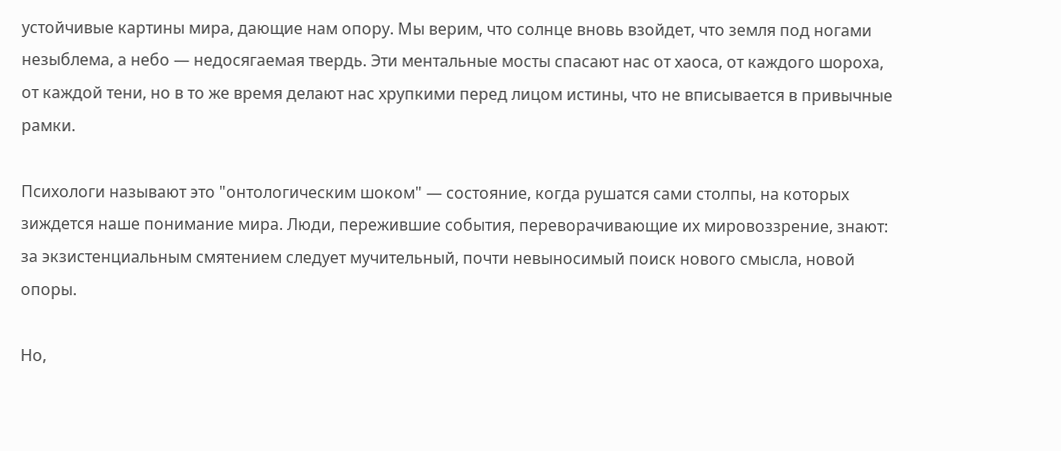устойчивые картины мира, дающие нам опору. Мы верим, что солнце вновь взойдет, что земля под ногами незыблема, а небо — недосягаемая твердь. Эти ментальные мосты спасают нас от хаоса, от каждого шороха, от каждой тени, но в то же время делают нас хрупкими перед лицом истины, что не вписывается в привычные рамки.

Психологи называют это "онтологическим шоком" — состояние, когда рушатся сами столпы, на которых зиждется наше понимание мира. Люди, пережившие события, переворачивающие их мировоззрение, знают: за экзистенциальным смятением следует мучительный, почти невыносимый поиск нового смысла, новой опоры.

Но,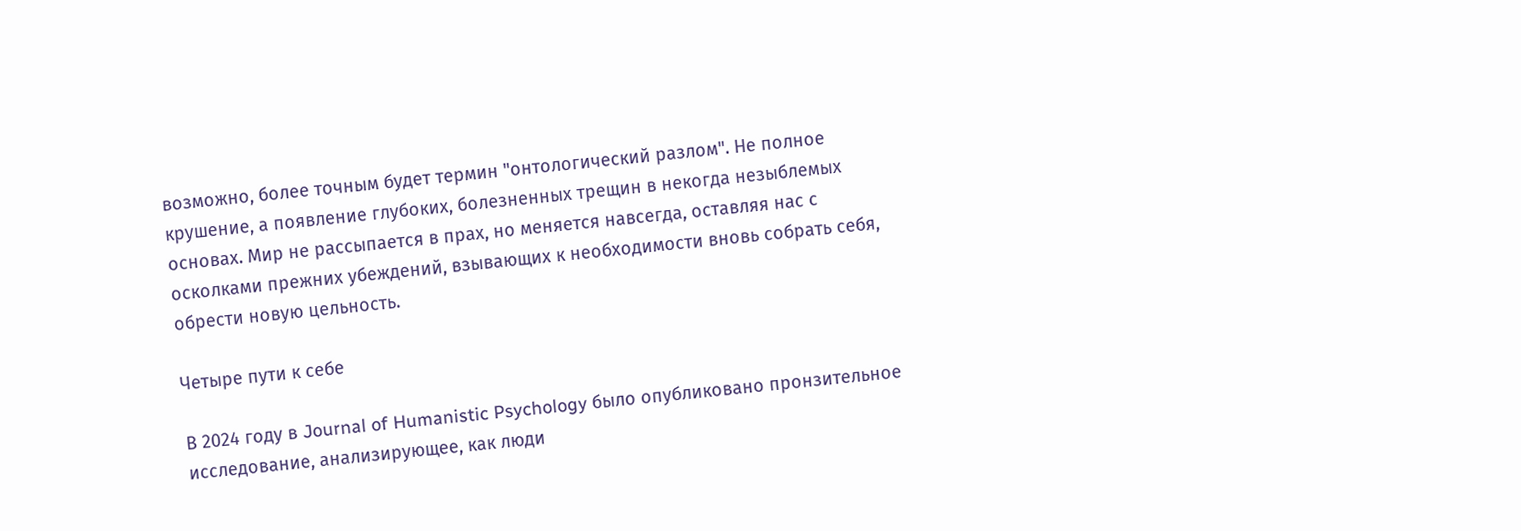возможно, более точным будет термин "онтологический разлом". Не полное крушение, а появление глубоких, болезненных трещин в некогда незыблемых основах. Мир не рассыпается в прах, но меняется навсегда, оставляя нас с осколками прежних убеждений, взывающих к необходимости вновь собрать себя, обрести новую цельность.

Четыре пути к себе

В 2024 году в Journal of Humanistic Psychology было опубликовано пронзительное исследование, анализирующее, как люди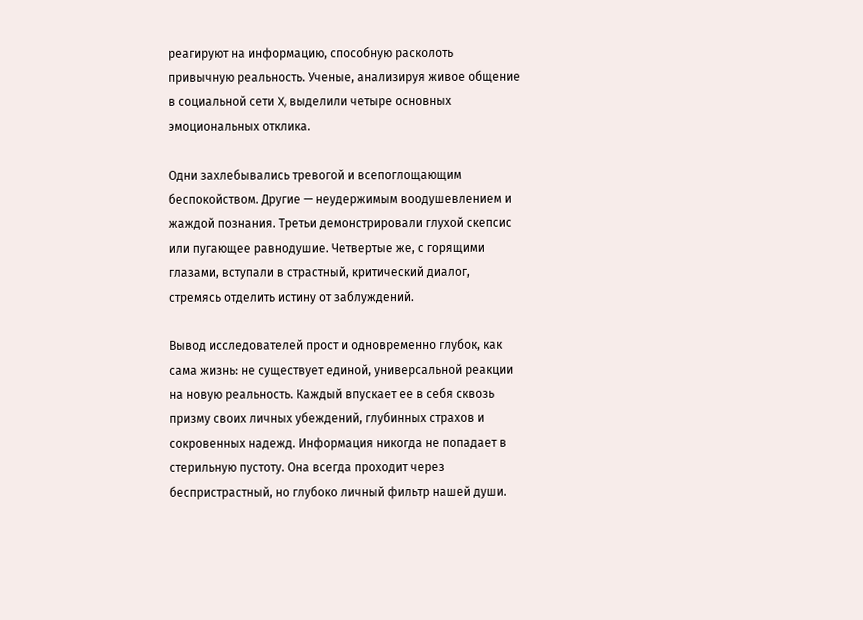реагируют на информацию, способную расколоть привычную реальность. Ученые, анализируя живое общение в социальной сети X, выделили четыре основных эмоциональных отклика.

Одни захлебывались тревогой и всепоглощающим беспокойством. Другие — неудержимым воодушевлением и жаждой познания. Третьи демонстрировали глухой скепсис или пугающее равнодушие. Четвертые же, с горящими глазами, вступали в страстный, критический диалог, стремясь отделить истину от заблуждений.

Вывод исследователей прост и одновременно глубок, как сама жизнь: не существует единой, универсальной реакции на новую реальность. Каждый впускает ее в себя сквозь призму своих личных убеждений, глубинных страхов и сокровенных надежд. Информация никогда не попадает в стерильную пустоту. Она всегда проходит через беспристрастный, но глубоко личный фильтр нашей души.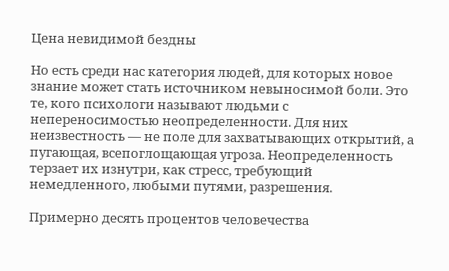Цена невидимой бездны

Но есть среди нас категория людей, для которых новое знание может стать источником невыносимой боли. Это те, кого психологи называют людьми с непереносимостью неопределенности. Для них неизвестность — не поле для захватывающих открытий, а пугающая, всепоглощающая угроза. Неопределенность терзает их изнутри, как стресс, требующий немедленного, любыми путями, разрешения.

Примерно десять процентов человечества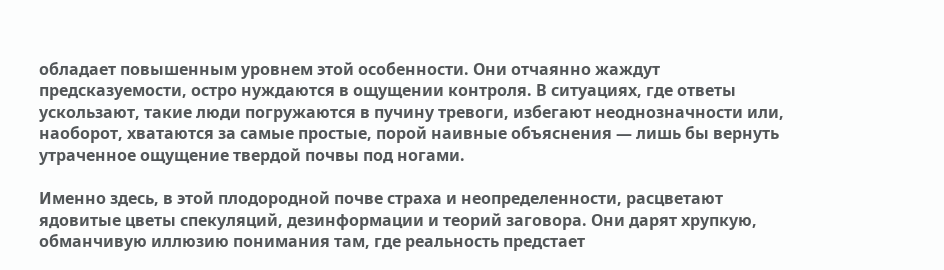обладает повышенным уровнем этой особенности. Они отчаянно жаждут предсказуемости, остро нуждаются в ощущении контроля. В ситуациях, где ответы ускользают, такие люди погружаются в пучину тревоги, избегают неоднозначности или, наоборот, хватаются за самые простые, порой наивные объяснения — лишь бы вернуть утраченное ощущение твердой почвы под ногами.

Именно здесь, в этой плодородной почве страха и неопределенности, расцветают ядовитые цветы спекуляций, дезинформации и теорий заговора. Они дарят хрупкую, обманчивую иллюзию понимания там, где реальность предстает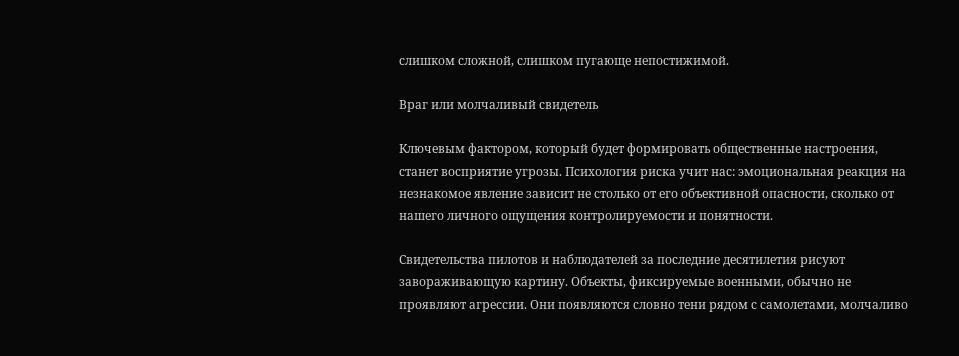слишком сложной, слишком пугающе непостижимой.

Враг или молчаливый свидетель

Ключевым фактором, который будет формировать общественные настроения, станет восприятие угрозы. Психология риска учит нас: эмоциональная реакция на незнакомое явление зависит не столько от его объективной опасности, сколько от нашего личного ощущения контролируемости и понятности.

Свидетельства пилотов и наблюдателей за последние десятилетия рисуют завораживающую картину. Объекты, фиксируемые военными, обычно не проявляют агрессии. Они появляются словно тени рядом с самолетами, молчаливо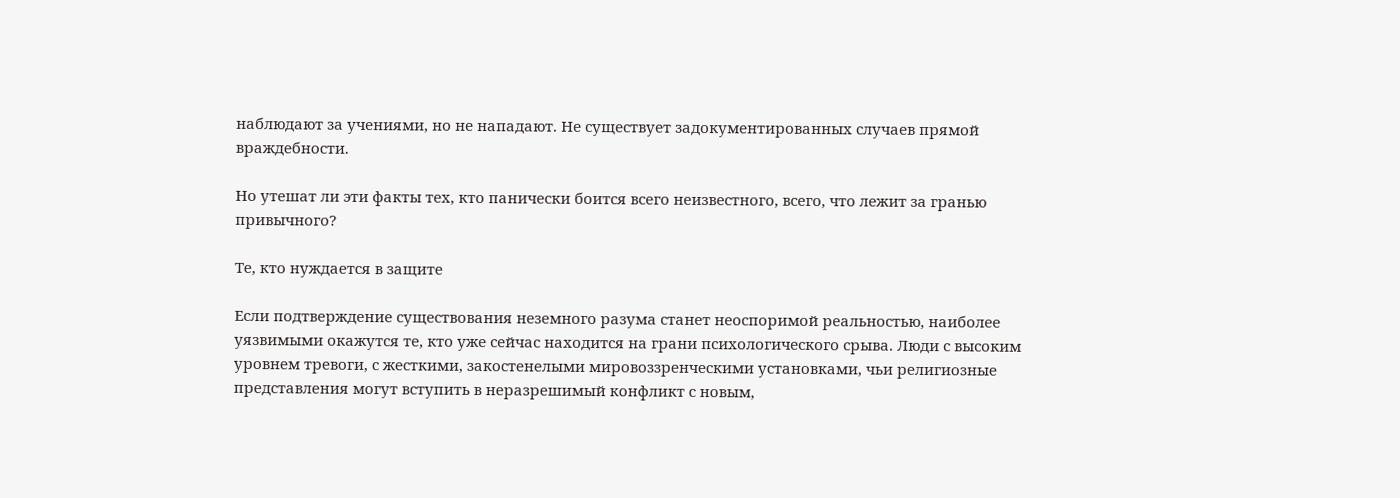наблюдают за учениями, но не нападают. Не существует задокументированных случаев прямой враждебности.

Но утешат ли эти факты тех, кто панически боится всего неизвестного, всего, что лежит за гранью привычного?

Те, кто нуждается в защите

Если подтверждение существования неземного разума станет неоспоримой реальностью, наиболее уязвимыми окажутся те, кто уже сейчас находится на грани психологического срыва. Люди с высоким уровнем тревоги, с жесткими, закостенелыми мировоззренческими установками, чьи религиозные представления могут вступить в неразрешимый конфликт с новым,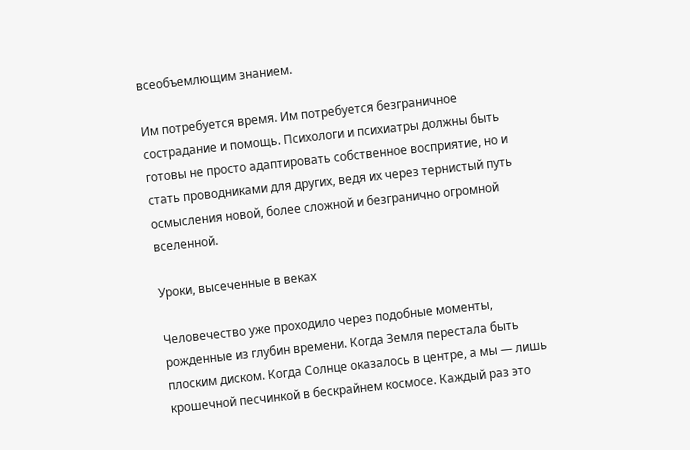всеобъемлющим знанием.

Им потребуется время. Им потребуется безграничное сострадание и помощь. Психологи и психиатры должны быть готовы не просто адаптировать собственное восприятие, но и стать проводниками для других, ведя их через тернистый путь осмысления новой, более сложной и безгранично огромной вселенной.

Уроки, высеченные в веках

Человечество уже проходило через подобные моменты, рожденные из глубин времени. Когда Земля перестала быть плоским диском. Когда Солнце оказалось в центре, а мы — лишь крошечной песчинкой в бескрайнем космосе. Каждый раз это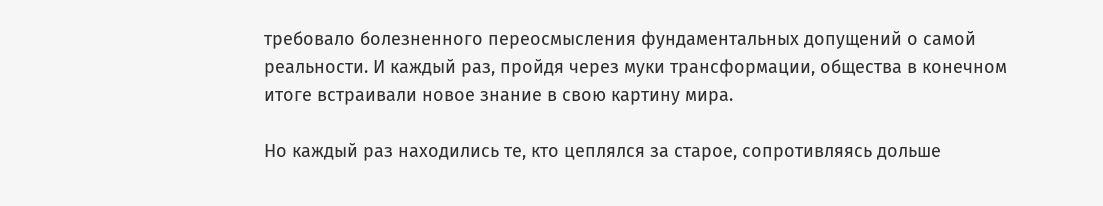требовало болезненного переосмысления фундаментальных допущений о самой реальности. И каждый раз, пройдя через муки трансформации, общества в конечном итоге встраивали новое знание в свою картину мира.

Но каждый раз находились те, кто цеплялся за старое, сопротивляясь дольше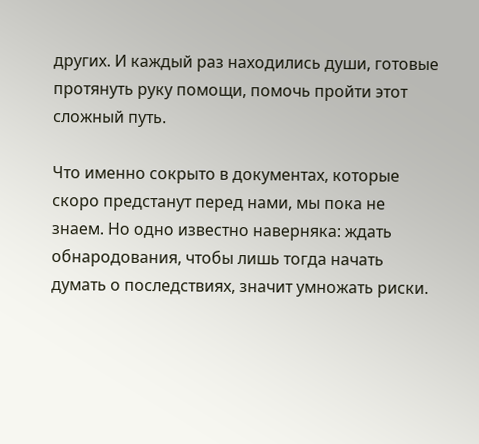других. И каждый раз находились души, готовые протянуть руку помощи, помочь пройти этот сложный путь.

Что именно сокрыто в документах, которые скоро предстанут перед нами, мы пока не знаем. Но одно известно наверняка: ждать обнародования, чтобы лишь тогда начать думать о последствиях, значит умножать риски.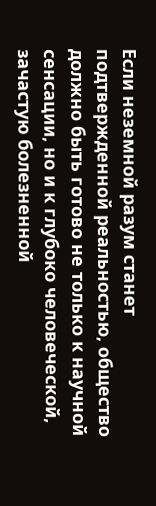Если неземной разум станет подтвержденной реальностью, общество должно быть готово не только к научной сенсации, но и к глубоко человеческой, зачастую болезненной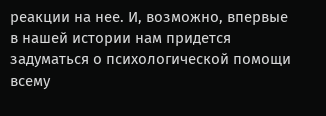реакции на нее. И, возможно, впервые в нашей истории нам придется задуматься о психологической помощи всему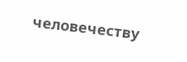человечеству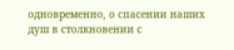одновременно, о спасении наших душ в столкновении с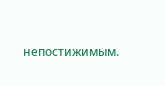непостижимым.